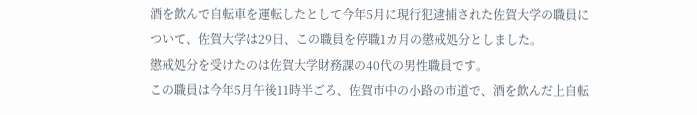酒を飲んで自転車を運転したとして今年5月に現行犯逮捕された佐賀大学の職員について、佐賀大学は29日、この職員を停職1カ月の懲戒処分としました。
懲戒処分を受けたのは佐賀大学財務課の40代の男性職員です。
この職員は今年5月午後11時半ごろ、佐賀市中の小路の市道で、酒を飲んだ上自転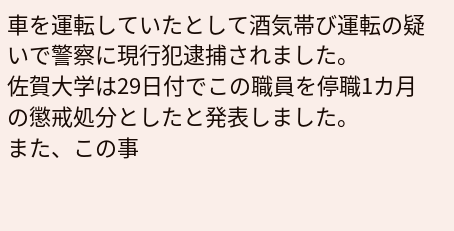車を運転していたとして酒気帯び運転の疑いで警察に現行犯逮捕されました。
佐賀大学は29日付でこの職員を停職1カ月の懲戒処分としたと発表しました。
また、この事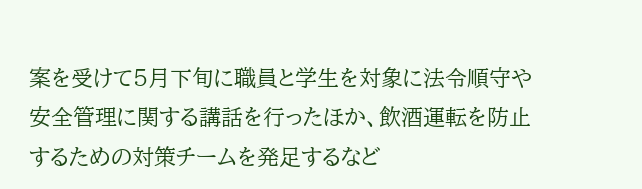案を受けて5月下旬に職員と学生を対象に法令順守や安全管理に関する講話を行ったほか、飲酒運転を防止するための対策チームを発足するなど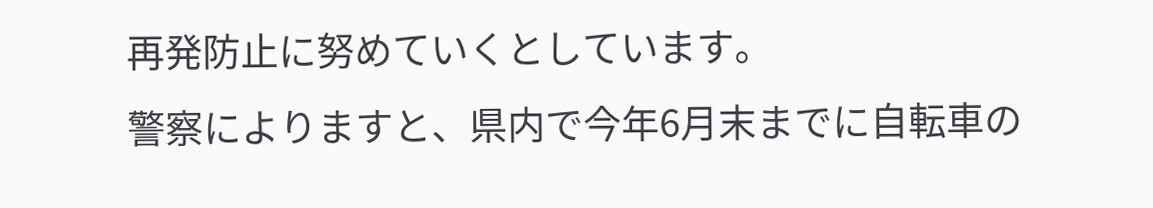再発防止に努めていくとしています。
警察によりますと、県内で今年6月末までに自転車の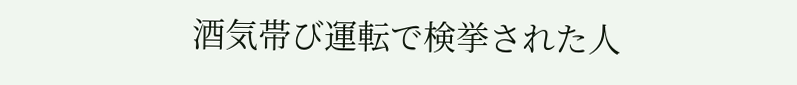酒気帯び運転で検挙された人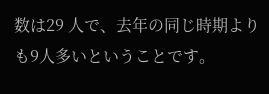数は29 人で、去年の同じ時期よりも9人多いということです。